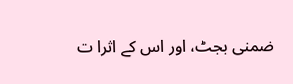ضمنی بجٹ، اور اس کے اثرا ت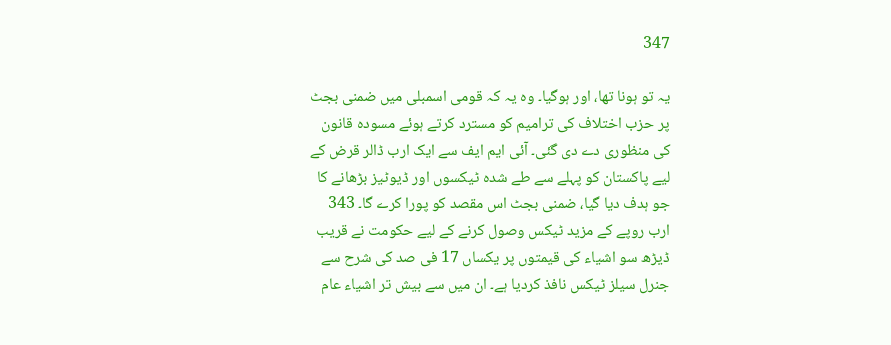347

یہ تو ہونا تھا، اور ہوگیا۔ وہ یہ کہ قومی اسمبلی میں ضمنی بجٹ پر حزب اختلاف کی ترامیم کو مسترد کرتے ہوئے مسودہ قانون کی منظوری دے دی گئی۔ آئی ایم ایف سے ایک ارب ڈالر قرض کے لیے پاکستان کو پہلے سے طے شدہ ٹیکسوں اور ڈیوٹیز بڑھانے کا جو ہدف دیا گیا، ضمنی بجٹ اس مقصد کو پورا کرے گا۔ 343 ارب روپے کے مزید ٹیکس وصول کرنے کے لیے حکومت نے قریب ڈیڑھ سو اشیاء کی قیمتوں پر یکساں 17 فی صد کی شرح سے جنرل سیلز ٹیکس نافذ کردیا ہے۔ ان میں سے بیش تر اشیاء عام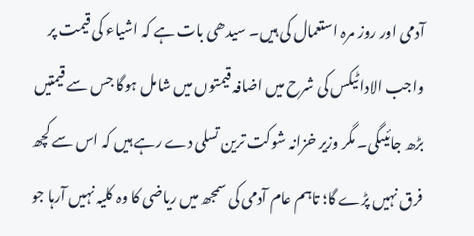آدمی اور روز مرہ استعمال کی ہیں۔ سیدھی بات ہے کہ اشیاء کی قیمت پر واجب الادا ٹیکس کی شرح میں اضافہ قیمتوں میں شامل ہوگا جس سے قیمتیں بڑھ جائیںگی۔ مگر وزیر خزانہ شوکت ترین تسلی دے رہے ہیں کہ اس سے کچھ فرق نہیں پڑے گا؛ تاہم عام آدمی کی سمجھ میں ریاضی کا وہ کلیہ نہیں آرہا جو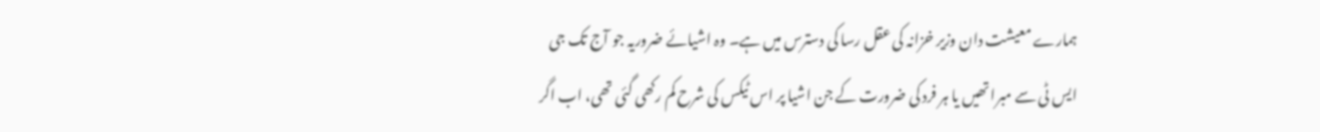ہمارے معیشت دان وزیر خزانہ کی عقل رسا کی دسترس میں ہے۔ وہ اشیائے ضروریہ جو آج تک جی ایس ٹی سے مبرا تھیں یا ہر فرد کی ضرورت کے جن اشیا پر اس ٹیکس کی شرح کم رکھی گئی تھی، اب اگر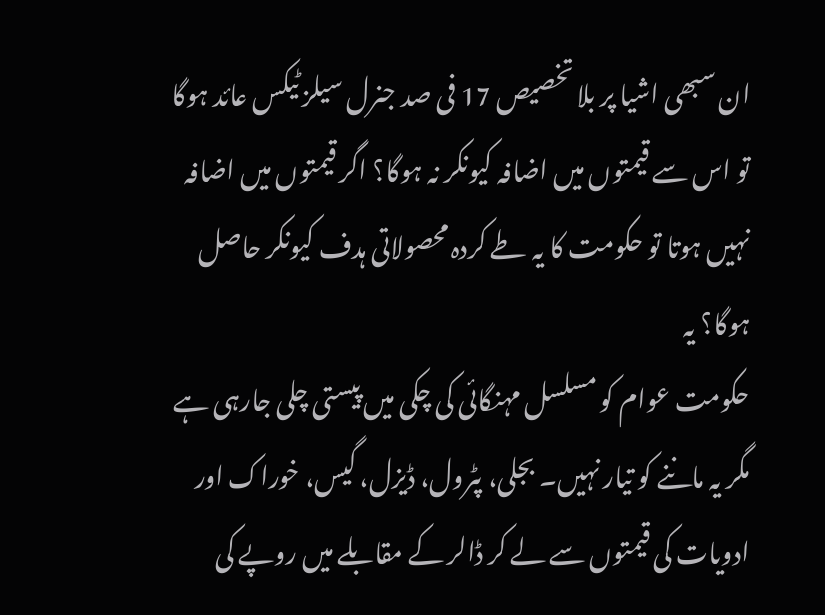ان سبھی اشیا پر بلا تخصیص 17 فی صد جنرل سیلز ٹیکس عائد ہوگا تو اس سے قیمتوں میں اضافہ کیونکر نہ ہوگا؟ اگر قیمتوں میں اضافہ نہیں ہوتا تو حکومت کا یہ طے کردہ محصولاتی ہدف کیونکر حاصل ہوگا؟ یہ
حکومت عوام کو مسلسل مہنگائی کی چکی میں پیستی چلی جارہی ہے مگر یہ ماننے کو تیار نہیں۔ بجلی، پٹرول، ڈیزل، گیس، خوراک اور ادویات کی قیمتوں سے لے کر ڈالر کے مقابلے میں روپے کی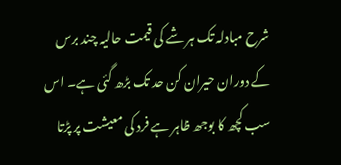شرح مبادلہ تک ہر شے کی قیمت حالیہ چند برس کے دوران حیران کن حد تک بڑھ گئی ہے۔ اس سب کچھ کا بوجھ ظاہر ہے فرد کی معیشت پر پڑتا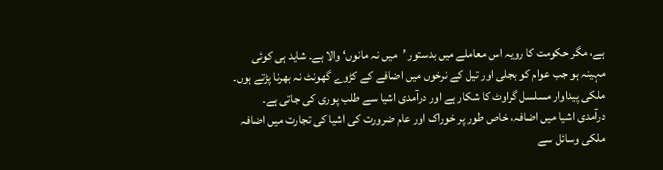ہے، مگر حکومت کا رویہ اس معاملے میں بدستور ’میں نہ مانوں‘ والا ہے۔ شاید ہی کوئی مہینہ ہو جب عوام کو بجلی اور تیل کے نرخوں میں اضافے کے کڑوے گھونٹ نہ بھرنا پڑتے ہوں۔ ملکی پیداوار مسلسل گراوٹ کا شکار ہے اور درآمدی اشیا سے طلب پوری کی جاتی ہے۔ درآمدی اشیا میں اضافہ، خاص طور پر خوراک اور عام ضرورت کی اشیا کی تجارت میں اضافہ ملکی وسائل سے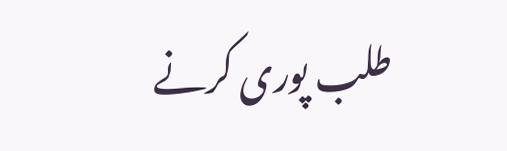طلب پوری کرنے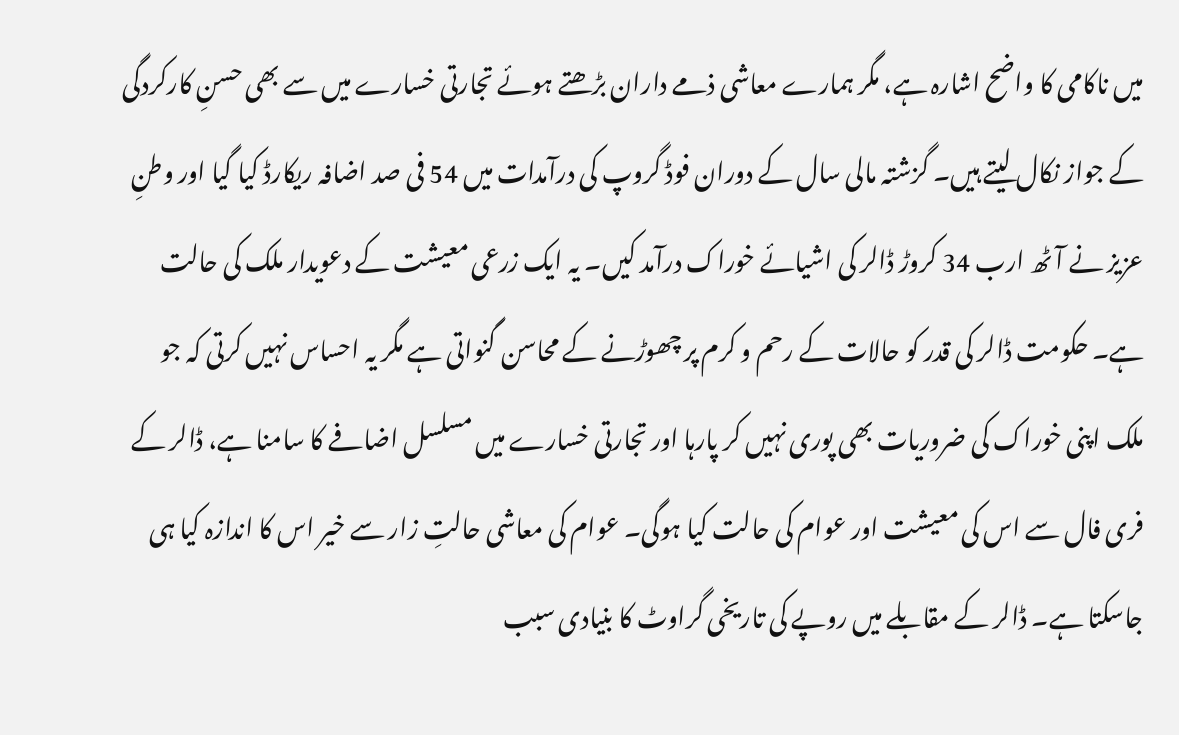میں ناکامی کا واضح اشارہ ہے، مگر ہمارے معاشی ذمے داران بڑھتے ہوئے تجارتی خسارے میں سے بھی حسنِ کارکردگی کے جواز نکال لیتے ہیں۔ گزشتہ مالی سال کے دوران فوڈ گروپ کی درآمدات میں 54 فی صد اضافہ ریکارڈ کیا گیا اور وطنِ عزیز نے آٹھ ارب 34 کروڑ ڈالر کی اشیائے خوراک درآمد کیں۔ یہ ایک زرعی معیشت کے دعویدار ملک کی حالت ہے۔ حکومت ڈالر کی قدر کو حالات کے رحم و کرم پر چھوڑنے کے محاسن گنواتی ہے مگر یہ احساس نہیں کرتی کہ جو ملک اپنی خوراک کی ضروریات بھی پوری نہیں کر پارہا اور تجارتی خسارے میں مسلسل اضافے کا سامنا ہے، ڈالر کے فری فال سے اس کی معیشت اور عوام کی حالت کیا ہوگی۔ عوام کی معاشی حالتِ زار سے خیر اس کا اندازہ کیا ہی جاسکتا ہے۔ ڈالر کے مقابلے میں روپے کی تاریخی گراوٹ کا بنیادی سبب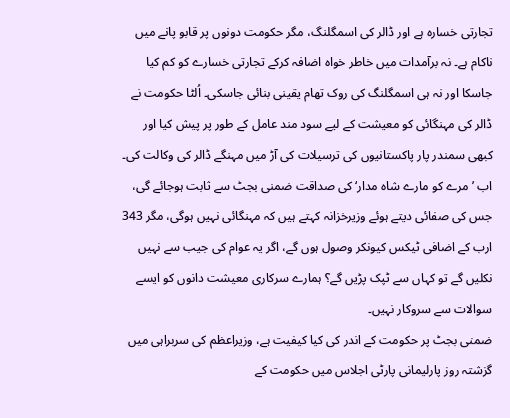تجارتی خسارہ ہے اور ڈالر کی اسمگلنگ، مگر حکومت دونوں پر قابو پانے میں ناکام ہے۔ نہ برآمدات میں خاطر خواہ اضافہ کرکے تجارتی خسارے کو کم کیا جاسکا اور نہ ہی اسمگلنگ کی روک تھام یقینی بنائی جاسکی۔ اُلٹا حکومت نے ڈالر کی مہنگائی کو معیشت کے لیے سود مند عامل کے طور پر پیش کیا اور کبھی سمندر پار پاکستانیوں کی ترسیلات کی آڑ میں مہنگے ڈالر کی وکالت کی۔
اب ’مرے کو مارے شاہ مدار‘ کی صداقت ضمنی بجٹ سے ثابت ہوجائے گی، جس کی صفائی دیتے ہوئے وزیرخزانہ کہتے ہیں کہ مہنگائی نہیں ہوگی، مگر 343 ارب کے اضافی ٹیکس کیونکر وصول ہوں گے، اگر یہ عوام کی جیب سے نہیں نکلیں گے تو کہاں سے ٹپک پڑیں گے؟ ہمارے سرکاری معیشت دانوں کو ایسے سوالات سے سروکار نہیں۔
ضمنی بجٹ پر حکومت کے اندر کی کیا کیفیت ہے، وزیراعظم کی سربراہی میں گزشتہ روز پارلیمانی پارٹی اجلاس میں حکومت کے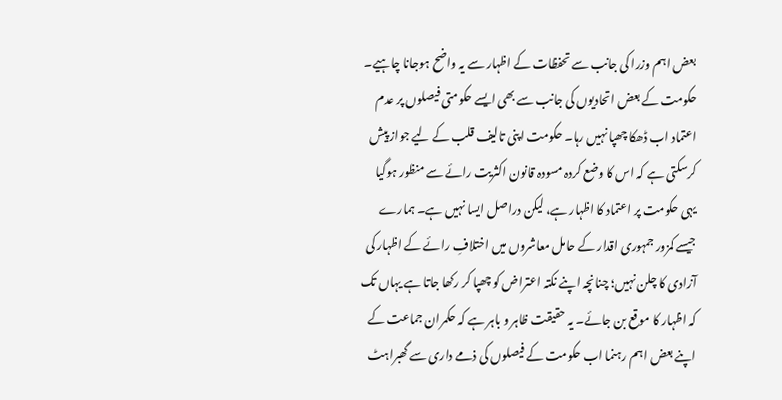بعض اہم وزرا کی جانب سے تحفظات کے اظہار سے یہ واضح ہوجانا چاہیے۔ حکومت کے بعض اتحادیوں کی جانب سے بھی ایسے حکومتی فیصلوں پر عدم اعتماد اب ڈھکا چھپا نہیں رہا۔ حکومت اپنی تالیف قلب کے لیے جواز پیش کرسکتی ہے کہ اس کا وضع کردہ مسودہ قانون اکثریت رائے سے منظور ہوگیا یہی حکومت پر اعتماد کا اظہار ہے، لیکن دراصل ایسا نہیں ہے۔ ہمارے جیسے کمزور جمہوری اقدار کے حامل معاشروں میں اختلافِ رائے کے اظہار کی آزادی کا چلن نہیں؛ چنانچہ اپنے نکتہ اعتراض کو چھپا کر رکھا جاتا ہے یہاں تک کہ اظہار کا موقع بن جائے۔ یہ حقیقت ظاہر و باہر ہے کہ حکمران جماعت کے اپنے بعض اہم رہنما اب حکومت کے فیصلوں کی ذمے داری سے گھبراہٹ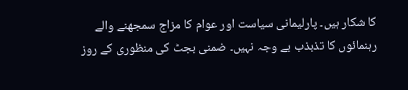کا شکار ہیں۔ پارلیمانی سیاست اور عوام کا مزاج سمجھنے والے رہنمائوں کا تذبذب بے وجہ نہیں۔ ضمنی بجٹ کی منظوری کے روز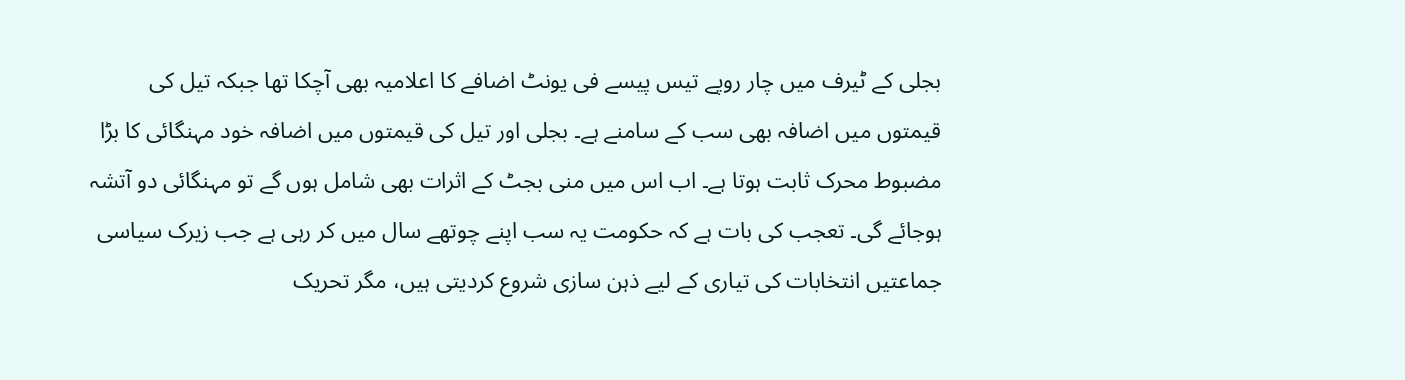بجلی کے ٹیرف میں چار روپے تیس پیسے فی یونٹ اضافے کا اعلامیہ بھی آچکا تھا جبکہ تیل کی قیمتوں میں اضافہ بھی سب کے سامنے ہے۔ بجلی اور تیل کی قیمتوں میں اضافہ خود مہنگائی کا بڑا مضبوط محرک ثابت ہوتا ہے۔ اب اس میں منی بجٹ کے اثرات بھی شامل ہوں گے تو مہنگائی دو آتشہ ہوجائے گی۔ تعجب کی بات ہے کہ حکومت یہ سب اپنے چوتھے سال میں کر رہی ہے جب زیرک سیاسی جماعتیں انتخابات کی تیاری کے لیے ذہن سازی شروع کردیتی ہیں، مگر تحریک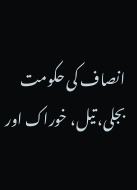انصاف کی حکومت بجلی، تیل، خوراک اور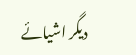دیگر اشیائے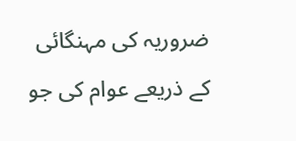ضروریہ کی مہنگائی کے ذریعے عوام کی جو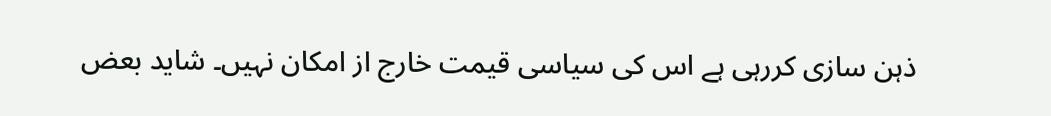ذہن سازی کررہی ہے اس کی سیاسی قیمت خارج از امکان نہیں۔ شاید بعض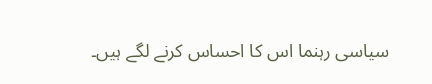سیاسی رہنما اس کا احساس کرنے لگے ہیں۔